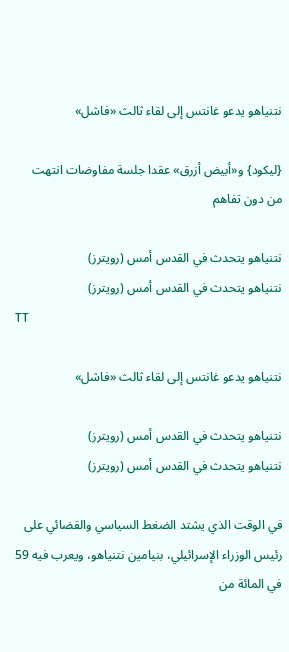نتنياهو يدعو غانتس إلى لقاء ثالث «فاشل»

{ليكود} و«أبيض أزرق» عقدا جلسة مفاوضات انتهت من دون تفاهم

نتنياهو يتحدث في القدس أمس (رويترز)
نتنياهو يتحدث في القدس أمس (رويترز)
TT

نتنياهو يدعو غانتس إلى لقاء ثالث «فاشل»

نتنياهو يتحدث في القدس أمس (رويترز)
نتنياهو يتحدث في القدس أمس (رويترز)

في الوقت الذي يشتد الضغط السياسي والقضائي على رئيس الوزراء الإسرائيلي، بنيامين نتنياهو، ويعرب فيه 59 في المائة من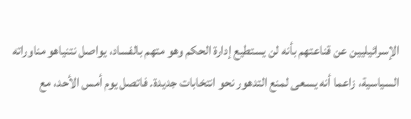الإسرائيليين عن قناعتهم بأنه لن يستطيع إدارة الحكم وهو متهم بالفساد، يواصل نتنياهو مناوراته السياسية، زاعما أنه يسعى لمنع التدهور نحو انتخابات جديدة. فاتصل يوم أمس الأحد، مع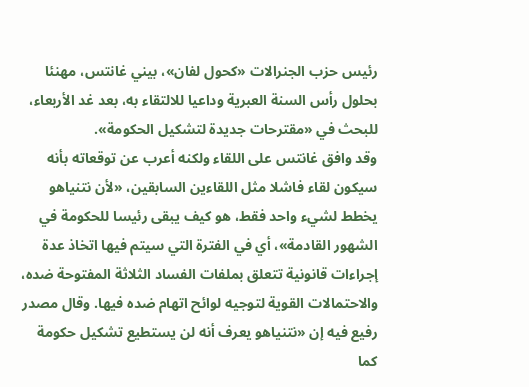رئيس حزب الجنرالات «كحول لفان»، بيني غانتس، مهنئا بحلول رأس السنة العبرية وداعيا للالتقاء به، بعد غد الأربعاء، للبحث في «مقترحات جديدة لتشكيل الحكومة».
وقد وافق غانتس على اللقاء ولكنه أعرب عن توقعاته بأنه سيكون لقاء فاشلا مثل اللقاءين السابقين، «لأن نتنياهو يخطط لشيء واحد فقط، هو كيف يبقى رئيسا للحكومة في الشهور القادمة»، أي في الفترة التي سيتم فيها اتخاذ عدة إجراءات قانونية تتعلق بملفات الفساد الثلاثة المفتوحة ضده، والاحتمالات القوية لتوجيه لوائح اتهام ضده فيها. وقال مصدر رفيع فيه إن «نتنياهو يعرف أنه لن يستطيع تشكيل حكومة كما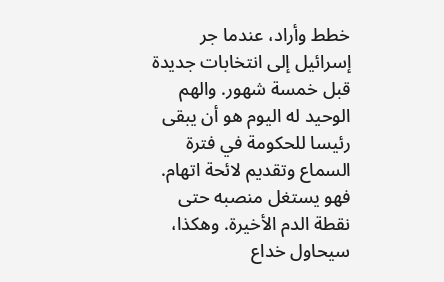خطط وأراد، عندما جر إسرائيل إلى انتخابات جديدة قبل خمسة شهور. والهم الوحيد له اليوم هو أن يبقى رئيسا للحكومة في فترة السماع وتقديم لائحة اتهام. فهو يستغل منصبه حتى نقطة الدم الأخيرة. وهكذا، سيحاول خداع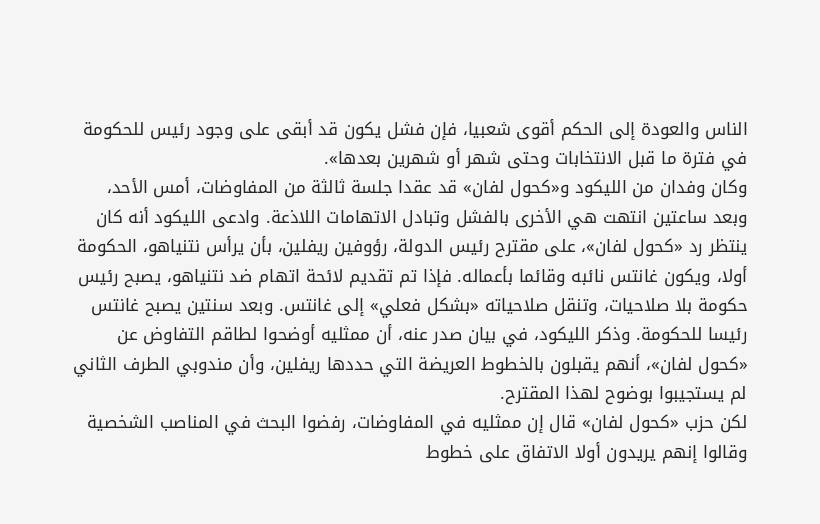الناس والعودة إلى الحكم أقوى شعبيا، فإن فشل يكون قد أبقى على وجود رئيس للحكومة في فترة ما قبل الانتخابات وحتى شهر أو شهرين بعدها».
وكان وفدان من الليكود و«كحول لفان» قد عقدا جلسة ثالثة من المفاوضات، أمس الأحد، وبعد ساعتين انتهت هي الأخرى بالفشل وتبادل الاتهامات اللاذعة. وادعى الليكود أنه كان ينتظر رد «كحول لفان»، على مقترح رئيس الدولة، رؤوفين ريفلين، بأن يرأس نتنياهو، الحكومة أولا، ويكون غانتس نائبه وقائما بأعماله. فإذا تم تقديم لائحة اتهام ضد نتنياهو، يصبح رئيس حكومة بلا صلاحيات، وتنقل صلاحياته «بشكل فعلي» إلى غانتس. وبعد سنتين يصبح غانتس رئيسا للحكومة. وذكر الليكود، في بيان صدر عنه، أن ممثليه أوضحوا لطاقم التفاوض عن «كحول لفان»، أنهم يقبلون بالخطوط العريضة التي حددها ريفلين، وأن مندوبي الطرف الثاني لم يستجيبوا بوضوح لهذا المقترح.
لكن حزب «كحول لفان» قال إن ممثليه في المفاوضات، رفضوا البحث في المناصب الشخصية وقالوا إنهم يريدون أولا الاتفاق على خطوط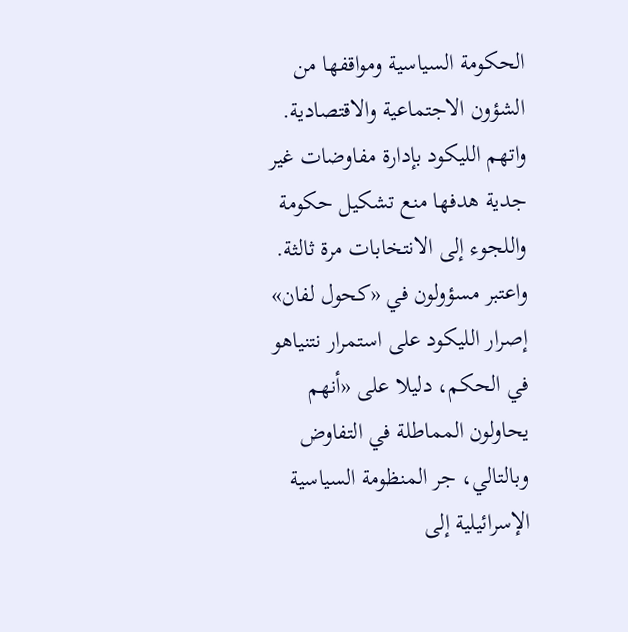الحكومة السياسية ومواقفها من الشؤون الاجتماعية والاقتصادية. واتهم الليكود بإدارة مفاوضات غير جدية هدفها منع تشكيل حكومة واللجوء إلى الانتخابات مرة ثالثة. واعتبر مسؤولون في «كحول لفان» إصرار الليكود على استمرار نتنياهو في الحكم، دليلا على «أنهم يحاولون المماطلة في التفاوض وبالتالي، جر المنظومة السياسية الإسرائيلية إلى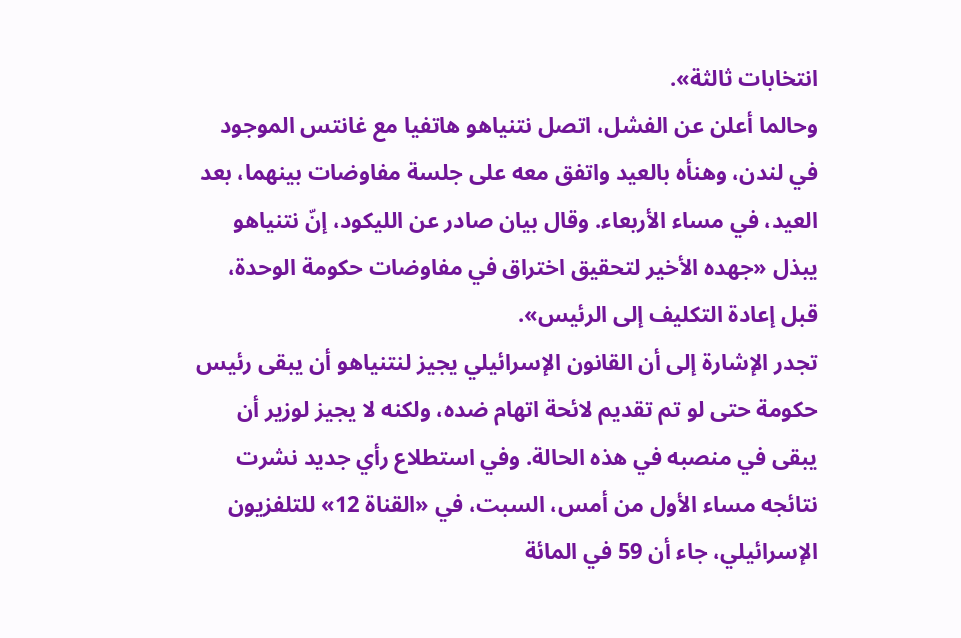انتخابات ثالثة».
وحالما أعلن عن الفشل، اتصل نتنياهو هاتفيا مع غانتس الموجود في لندن، وهنأه بالعيد واتفق معه على جلسة مفاوضات بينهما، بعد العيد، في مساء الأربعاء. وقال بيان صادر عن الليكود، إنّ نتنياهو يبذل «جهده الأخير لتحقيق اختراق في مفاوضات حكومة الوحدة، قبل إعادة التكليف إلى الرئيس».
تجدر الإشارة إلى أن القانون الإسرائيلي يجيز لنتنياهو أن يبقى رئيس حكومة حتى لو تم تقديم لائحة اتهام ضده، ولكنه لا يجيز لوزير أن يبقى في منصبه في هذه الحالة. وفي استطلاع رأي جديد نشرت نتائجه مساء الأول من أمس، السبت، في «القناة 12» للتلفزيون الإسرائيلي، جاء أن 59 في المائة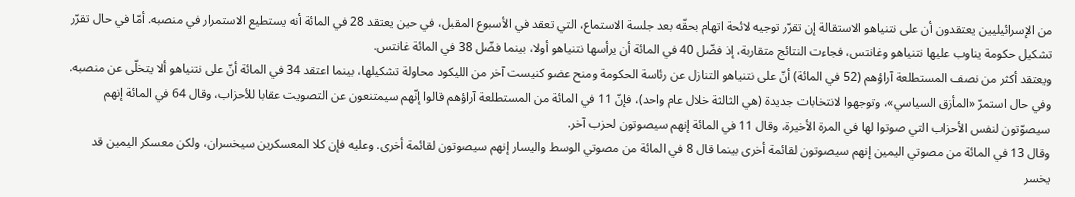من الإسرائيليين يعتقدون أن على نتنياهو الاستقالة إن تقرّر توجيه لائحة اتهام بحقّه بعد جلسة الاستماع، التي تعقد في الأسبوع المقبل، في حين يعتقد 28 في المائة أنه يستطيع الاستمرار في منصبه. أمّا في حال تقرّر تشكيل حكومة يناوب عليها نتنياهو وغانتس، فجاءت النتائج متقاربة، إذ فضّل 40 في المائة أن يرأسها نتنياهو أولا، بينما فضّل 38 في المائة غانتس.
ويعتقد أكثر من نصف المستطلعة آراؤهم (52 في المائة) أنّ على نتنياهو التنازل عن رئاسة الحكومة ومنح عضو كنيست آخر من الليكود محاولة تشكيلها، بينما اعتقد 34 في المائة أنّ على نتنياهو ألا يتخلّى عن منصبه.
وفي حال استمرّ «المأزق السياسي»، وتوجهوا لانتخابات جديدة (هي الثالثة خلال عام واحد)، فإنّ 11 في المائة من المستطلعة آراؤهم قالوا إنّهم سيمتنعون عن التصويت عقابا للأحزاب، وقال 64 في المائة إنهم سيصوّتون لنفس الأحزاب التي صوتوا لها في المرة الأخيرة، وقال 11 في المائة إنهم سيصوتون لحزب آخر.
وقال 13 في المائة من مصوتي اليمين إنهم سيصوتون لقائمة أخرى بينما قال 8 في المائة من مصوتي الوسط واليسار إنهم سيصوتون لقائمة أخرى. وعليه فإن كلا المعسكرين سيخسران، ولكن معسكر اليمين قد يخسر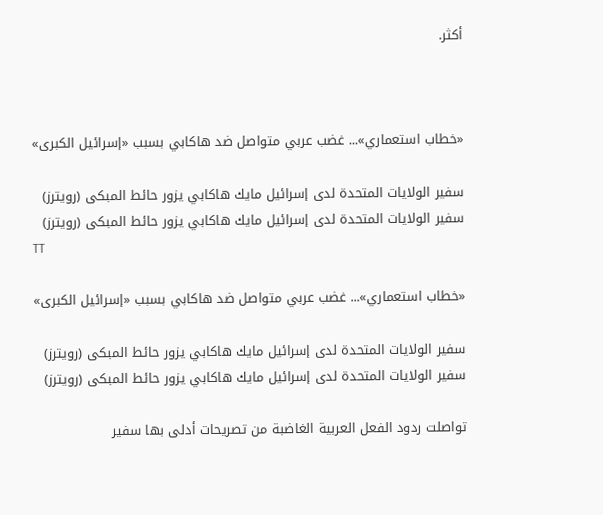أكثر.



«خطاب استعماري»... غضب عربي متواصل ضد هاكابي بسبب «إسرائيل الكبرى»

سفير الولايات المتحدة لدى إسرائيل مايك هاكابي يزور حائط المبكى (رويترز)
سفير الولايات المتحدة لدى إسرائيل مايك هاكابي يزور حائط المبكى (رويترز)
TT

«خطاب استعماري»... غضب عربي متواصل ضد هاكابي بسبب «إسرائيل الكبرى»

سفير الولايات المتحدة لدى إسرائيل مايك هاكابي يزور حائط المبكى (رويترز)
سفير الولايات المتحدة لدى إسرائيل مايك هاكابي يزور حائط المبكى (رويترز)

تواصلت ردود الفعل العربية الغاضبة من تصريحات أدلى بها سفير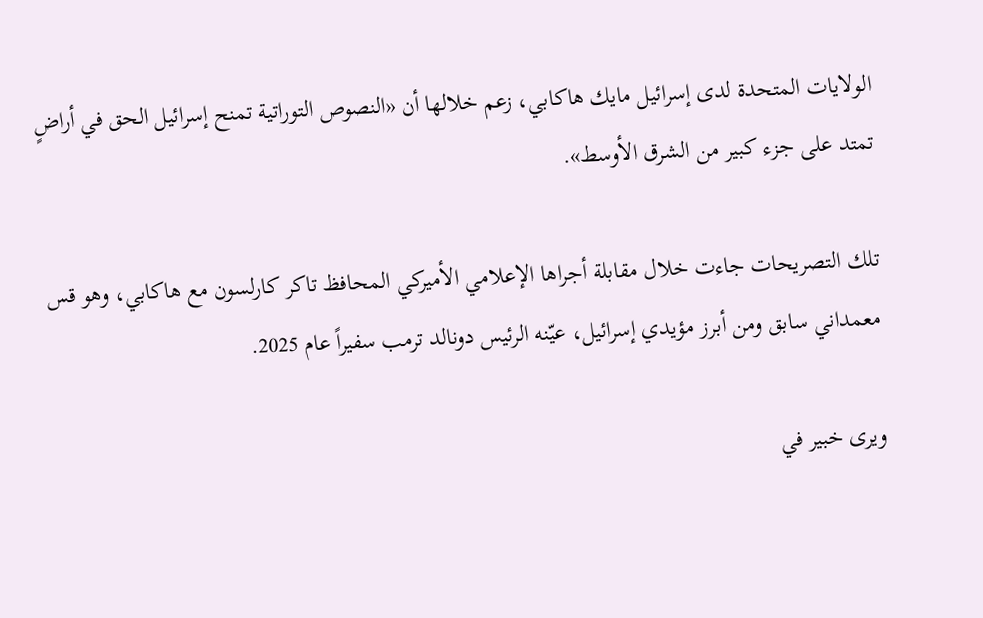الولايات المتحدة لدى إسرائيل مايك هاكابي، زعم خلالها أن «النصوص التوراتية تمنح إسرائيل الحق في أراضٍ تمتد على جزء كبير من الشرق الأوسط».

تلك التصريحات جاءت خلال مقابلة أجراها الإعلامي الأميركي المحافظ تاكر كارلسون مع هاكابي، وهو قس معمداني سابق ومن أبرز مؤيدي إسرائيل، عيّنه الرئيس دونالد ترمب سفيراً عام 2025.

ويرى خبير في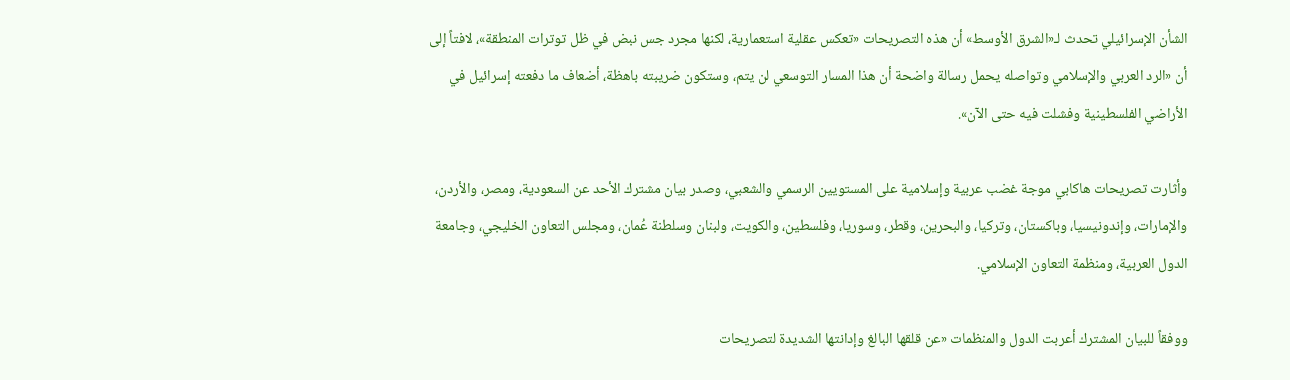الشأن الإسرائيلي تحدث لـ«الشرق الأوسط» أن هذه التصريحات «تعكس عقلية استعمارية، لكنها مجرد جس نبض في ظل توترات المنطقة»، لافتاً إلى أن «الرد العربي والإسلامي وتواصله يحمل رسالة واضحة أن هذا المسار التوسعي لن يتم، وستكون ضريبته باهظة، أضعاف ما دفعته إسرائيل في الأراضي الفلسطينية وفشلت فيه حتى الآن».

وأثارت تصريحات هاكابي موجة غضب عربية وإسلامية على المستويين الرسمي والشعبي، وصدر بيان مشترك الأحد عن السعودية، ومصر، والأردن، والإمارات، وإندونيسيا، وباكستان، وتركيا، والبحرين، وقطر، وسوريا، وفلسطين، والكويت، ولبنان وسلطنة عُمان، ومجلس التعاون الخليجي، وجامعة الدول العربية، ومنظمة التعاون الإسلامي.

ووفقاً للبيان المشترك أعربت الدول والمنظمات «عن قلقها البالغ وإدانتها الشديدة لتصريحات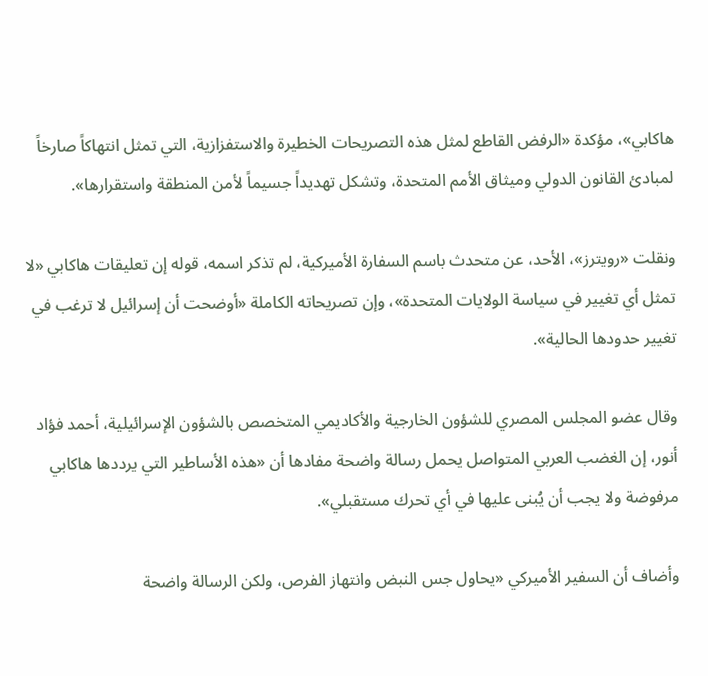هاكابي»، مؤكدة «الرفض القاطع لمثل هذه التصريحات الخطيرة والاستفزازية، التي تمثل انتهاكاً صارخاً لمبادئ القانون الدولي وميثاق الأمم المتحدة، وتشكل تهديداً جسيماً لأمن المنطقة واستقرارها».

ونقلت «رويترز»، الأحد، عن متحدث باسم السفارة الأميركية، لم تذكر اسمه، قوله إن تعليقات هاكابي «لا تمثل أي تغيير في سياسة الولايات المتحدة»، وإن تصريحاته الكاملة «أوضحت أن إسرائيل لا ترغب في تغيير حدودها الحالية».

وقال عضو المجلس المصري للشؤون الخارجية والأكاديمي المتخصص بالشؤون الإسرائيلية، أحمد فؤاد أنور، إن الغضب العربي المتواصل يحمل رسالة واضحة مفادها أن «هذه الأساطير التي يرددها هاكابي مرفوضة ولا يجب أن يُبنى عليها في أي تحرك مستقبلي».

وأضاف أن السفير الأميركي «يحاول جس النبض وانتهاز الفرص، ولكن الرسالة واضحة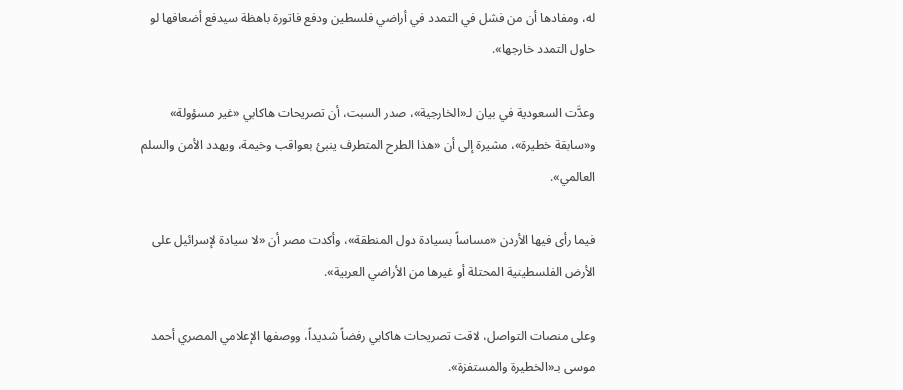له، ومفادها أن من فشل في التمدد في أراضي فلسطين ودفع فاتورة باهظة سيدفع أضعافها لو حاول التمدد خارجها».

وعدَّت السعودية في بيان لـ«الخارجية»، صدر السبت، أن تصريحات هاكابي «غير مسؤولة» و«سابقة خطيرة»، مشيرة إلى أن «هذا الطرح المتطرف ينبئ بعواقب وخيمة، ويهدد الأمن والسلم العالمي».

فيما رأى فيها الأردن «مساساً بسيادة دول المنطقة»، وأكدت مصر أن «لا سيادة لإسرائيل على الأرض الفلسطينية المحتلة أو غيرها من الأراضي العربية».

وعلى منصات التواصل، لاقت تصريحات هاكابي رفضاً شديداً، ووصفها الإعلامي المصري أحمد موسى بـ«الخطيرة والمستفزة».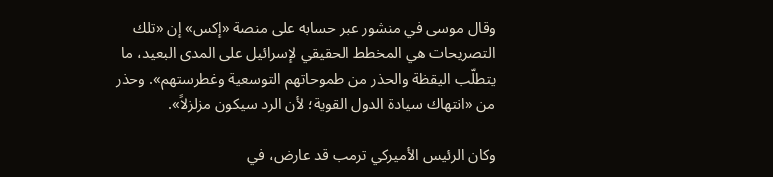وقال موسى في منشور عبر حسابه على منصة «إكس» إن «تلك التصريحات هي المخطط الحقيقي لإسرائيل على المدى البعيد، ما يتطلّب اليقظة والحذر من طموحاتهم التوسعية وغطرستهم». وحذر من «انتهاك سيادة الدول القوية؛ لأن الرد سيكون مزلزلاً».

وكان الرئيس الأميركي ترمب قد عارض، في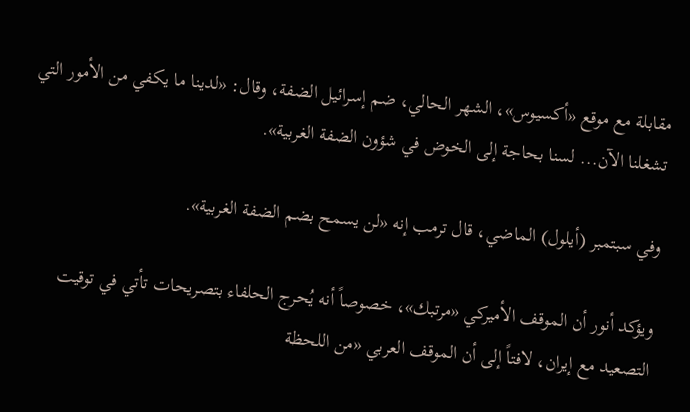مقابلة مع موقع «أكسيوس»، الشهر الحالي، ضم إسرائيل الضفة، وقال: «لدينا ما يكفي من الأمور التي تشغلنا الآن... لسنا بحاجة إلى الخوض في شؤون الضفة الغربية».

وفي سبتمبر (أيلول) الماضي، قال ترمب إنه «لن يسمح بضم الضفة الغربية».

ويؤكد أنور أن الموقف الأميركي «مرتبك»، خصوصاً أنه يُحرج الحلفاء بتصريحات تأتي في توقيت التصعيد مع إيران، لافتاً إلى أن الموقف العربي «من اللحظة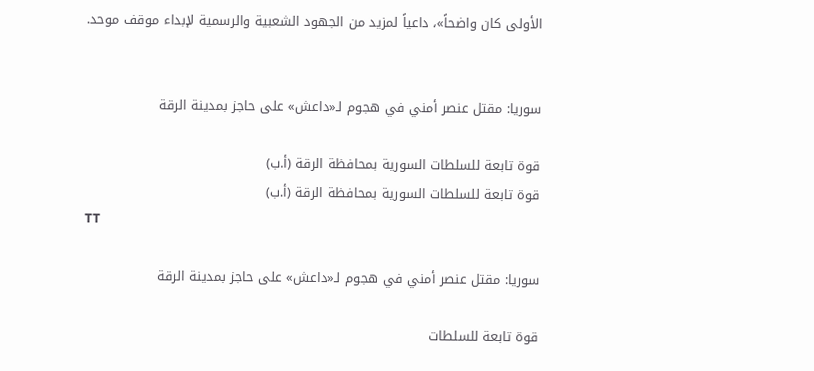الأولى كان واضحاً»، داعياً لمزيد من الجهود الشعبية والرسمية لإبداء موقف موحد.


سوريا: مقتل عنصر أمني في هجوم لـ«داعش» على حاجز بمدينة الرقة

قوة تابعة للسلطات السورية بمحافظة الرقة (أ.ب)
قوة تابعة للسلطات السورية بمحافظة الرقة (أ.ب)
TT

سوريا: مقتل عنصر أمني في هجوم لـ«داعش» على حاجز بمدينة الرقة

قوة تابعة للسلطات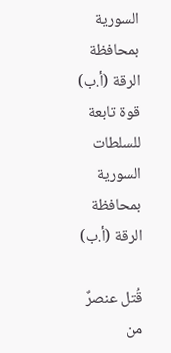السورية بمحافظة الرقة (أ.ب)
قوة تابعة للسلطات السورية بمحافظة الرقة (أ.ب)

قُتل عنصرٌ من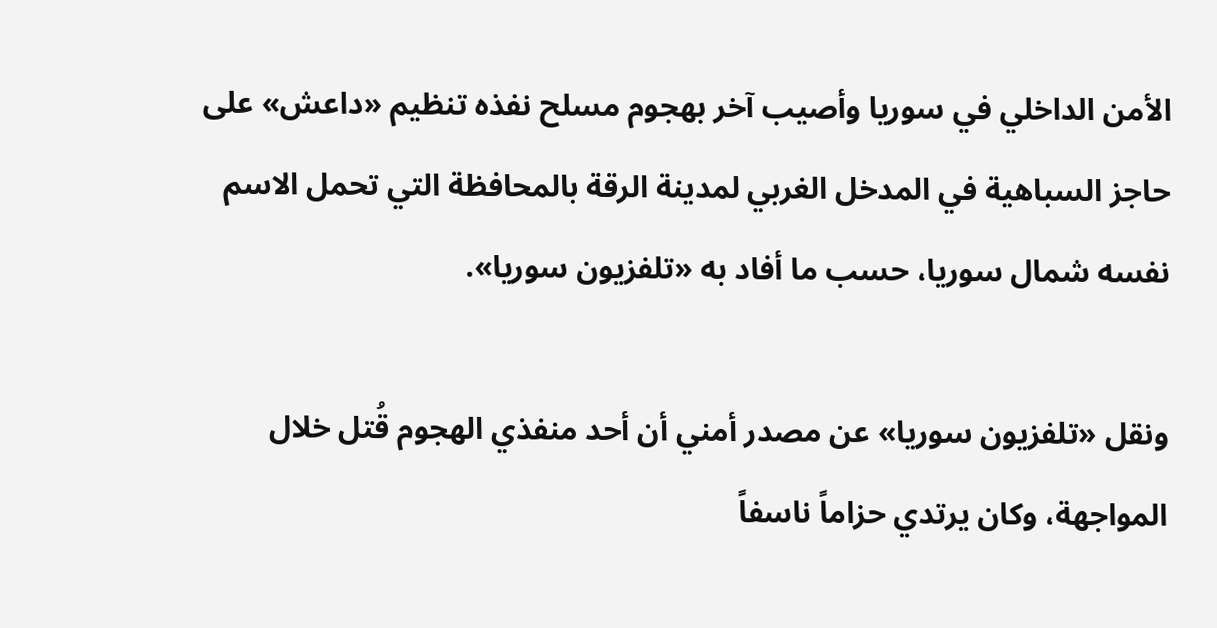الأمن الداخلي في سوريا وأصيب آخر بهجوم مسلح نفذه تنظيم «داعش» على حاجز السباهية في المدخل الغربي لمدينة الرقة بالمحافظة التي تحمل الاسم نفسه شمال سوريا، حسب ما أفاد به «تلفزيون سوريا».

ونقل «تلفزيون سوريا» عن مصدر أمني أن أحد منفذي الهجوم قُتل خلال المواجهة، وكان يرتدي حزاماً ناسفاً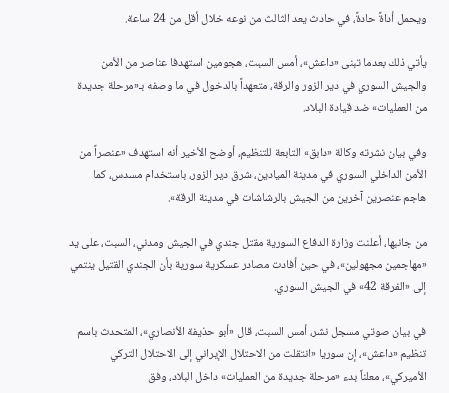ويحمل أداةً حادةً، في حادث يعد الثالث من نوعه خلال أقل من 24 ساعة.

يأتي ذلك بعدما تبنى «داعش»، أمس السبت، هجومين استهدفا عناصر من الأمن والجيش السوري في دير الزور والرقة، متعهداً بالدخول في ما وصفه بـ«مرحلة جديدة من العمليات» ضد قيادة البلاد.

وفي بيان نشرته وكالة «دابق» التابعة للتنظيم، أوضح الأخير أنه استهدف «عنصراً من الأمن الداخلي السوري في مدينة الميادين، شرق دير الزور، باستخدام مسدس، كما هاجم عنصرين آخرين من الجيش بالرشاشات في مدينة الرقة».

من جانبها، أعلنت وزارة الدفاع السورية مقتل جندي في الجيش ومدني، السبت، على يد «مهاجمين مجهولين»، في حين أفادت مصادر عسكرية سورية بأن الجندي القتيل ينتمي إلى «الفرقة 42» في الجيش السوري.

في بيان صوتي مسجل نشر، أمس السبت، قال «أبو حذيفة الأنصاري»، المتحدث باسم تنظيم «داعش»، إن سوريا «انتقلت من الاحتلال الإيراني إلى الاحتلال التركي الأميركي»، معلناً بدء «مرحلة جديدة من العمليات» داخل البلاد، وفق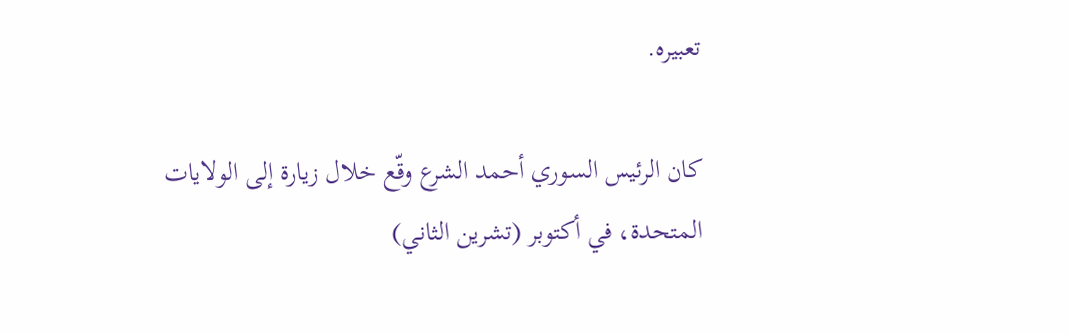تعبيره.

كان الرئيس السوري أحمد الشرع وقّع خلال زيارة إلى الولايات المتحدة، في أكتوبر (تشرين الثاني)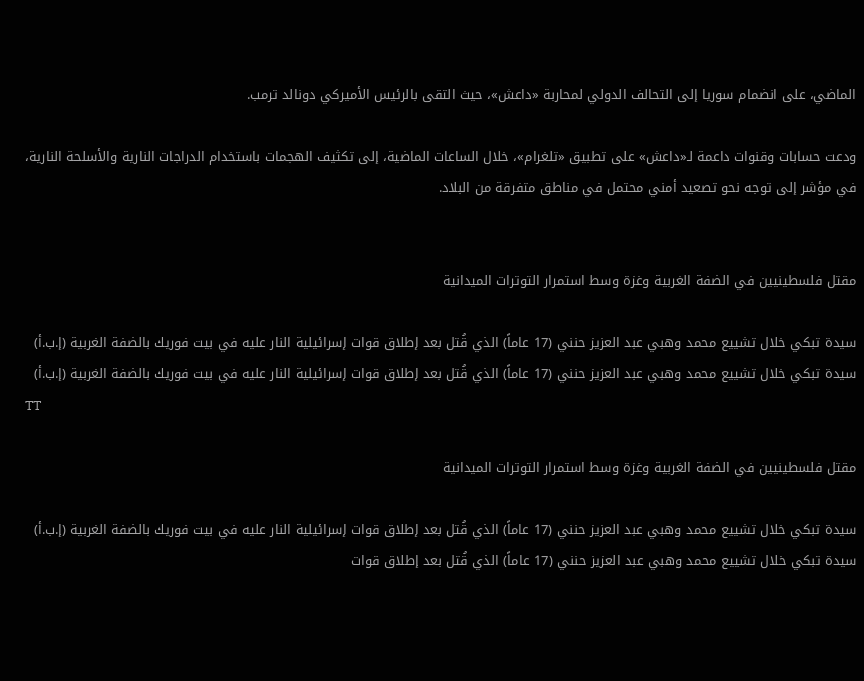الماضي، على انضمام سوريا إلى التحالف الدولي لمحاربة «داعش»، حيث التقى بالرئيس الأميركي دونالد ترمب.

ودعت حسابات وقنوات داعمة لـ«داعش» على تطبيق «تلغرام»، خلال الساعات الماضية، إلى تكثيف الهجمات باستخدام الدراجات النارية والأسلحة النارية، في مؤشر إلى توجه نحو تصعيد أمني محتمل في مناطق متفرقة من البلاد.


مقتل فلسطينيين في الضفة الغربية وغزة وسط استمرار التوترات الميدانية

سيدة تبكي خلال تشييع محمد وهبي عبد العزيز حنني (17 عاماً) الذي قُتل بعد إطلاق قوات إسرائيلية النار عليه في بيت فوريك بالضفة الغربية (إ.ب.أ)
سيدة تبكي خلال تشييع محمد وهبي عبد العزيز حنني (17 عاماً) الذي قُتل بعد إطلاق قوات إسرائيلية النار عليه في بيت فوريك بالضفة الغربية (إ.ب.أ)
TT

مقتل فلسطينيين في الضفة الغربية وغزة وسط استمرار التوترات الميدانية

سيدة تبكي خلال تشييع محمد وهبي عبد العزيز حنني (17 عاماً) الذي قُتل بعد إطلاق قوات إسرائيلية النار عليه في بيت فوريك بالضفة الغربية (إ.ب.أ)
سيدة تبكي خلال تشييع محمد وهبي عبد العزيز حنني (17 عاماً) الذي قُتل بعد إطلاق قوات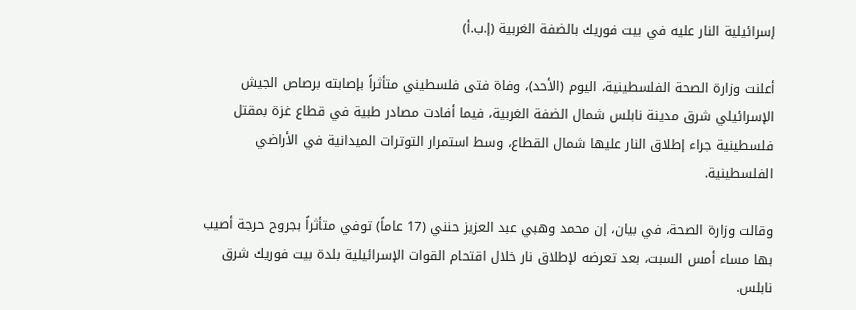إسرائيلية النار عليه في بيت فوريك بالضفة الغربية (إ.ب.أ)

أعلنت وزارة الصحة الفلسطينية، اليوم (الأحد)، وفاة فتى فلسطيني متأثراً بإصابته برصاص الجيش الإسرائيلي شرق مدينة نابلس شمال الضفة الغربية، فيما أفادت مصادر طبية في قطاع غزة بمقتل فلسطينية جراء إطلاق النار عليها شمال القطاع، وسط استمرار التوترات الميدانية في الأراضي الفلسطينية.

وقالت وزارة الصحة، في بيان، إن محمد وهبي عبد العزيز حنني (17 عاماً) توفي متأثراً بجروح حرجة أصيب بها مساء أمس السبت، بعد تعرضه لإطلاق نار خلال اقتحام القوات الإسرائيلية بلدة بيت فوريك شرق نابلس.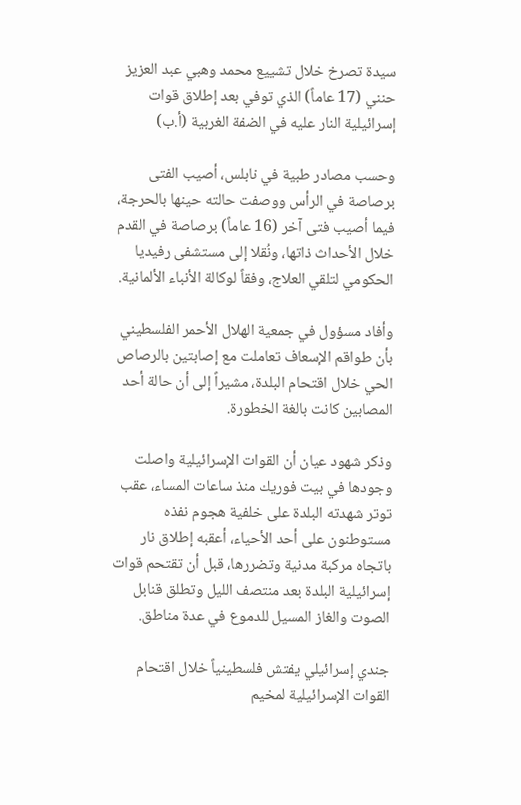سيدة تصرخ خلال تشييع محمد وهبي عبد العزيز حنني (17 عاماً) الذي توفي بعد إطلاق قوات إسرائيلية النار عليه في الضفة الغربية (أ.ب)

وحسب مصادر طبية في نابلس، أصيب الفتى برصاصة في الرأس ووصفت حالته حينها بالحرجة، فيما أصيب فتى آخر (16 عاماً) برصاصة في القدم خلال الأحداث ذاتها، ونُقلا إلى مستشفى رفيديا الحكومي لتلقي العلاج، وفقاً لوكالة الأنباء الألمانية.

وأفاد مسؤول في جمعية الهلال الأحمر الفلسطيني بأن طواقم الإسعاف تعاملت مع إصابتين بالرصاص الحي خلال اقتحام البلدة، مشيراً إلى أن حالة أحد المصابين كانت بالغة الخطورة.

وذكر شهود عيان أن القوات الإسرائيلية واصلت وجودها في بيت فوريك منذ ساعات المساء، عقب توتر شهدته البلدة على خلفية هجوم نفذه مستوطنون على أحد الأحياء، أعقبه إطلاق نار باتجاه مركبة مدنية وتضررها، قبل أن تقتحم قوات إسرائيلية البلدة بعد منتصف الليل وتطلق قنابل الصوت والغاز المسيل للدموع في عدة مناطق.

جندي إسرائيلي يفتش فلسطينياً خلال اقتحام القوات الإسرائيلية لمخيم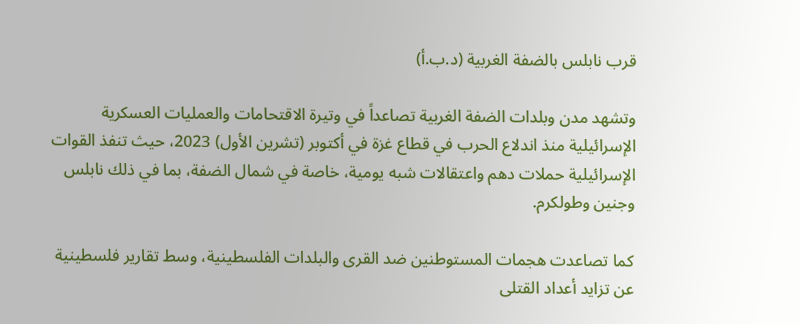قرب نابلس بالضفة الغربية (د.ب.أ)

وتشهد مدن وبلدات الضفة الغربية تصاعداً في وتيرة الاقتحامات والعمليات العسكرية الإسرائيلية منذ اندلاع الحرب في قطاع غزة في أكتوبر (تشرين الأول) 2023، حيث تنفذ القوات الإسرائيلية حملات دهم واعتقالات شبه يومية، خاصة في شمال الضفة، بما في ذلك نابلس وجنين وطولكرم.

كما تصاعدت هجمات المستوطنين ضد القرى والبلدات الفلسطينية، وسط تقارير فلسطينية عن تزايد أعداد القتلى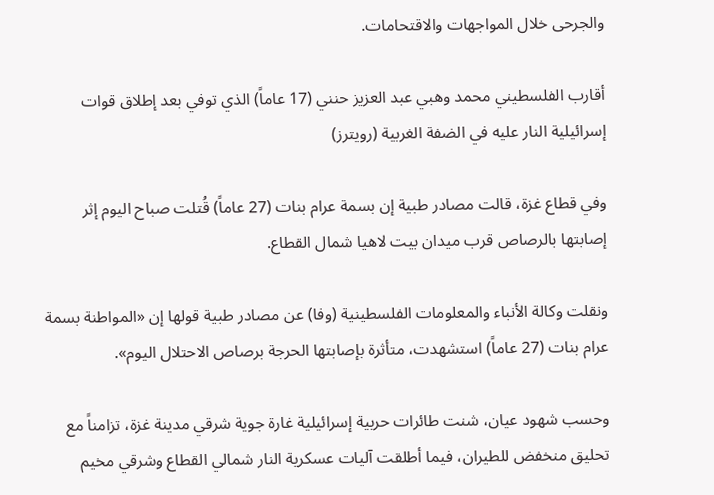والجرحى خلال المواجهات والاقتحامات.

أقارب الفلسطيني محمد وهبي عبد العزيز حنني (17 عاماً) الذي توفي بعد إطلاق قوات إسرائيلية النار عليه في الضفة الغربية (رويترز)

وفي قطاع غزة، قالت مصادر طبية إن بسمة عرام بنات (27 عاماً) قُتلت صباح اليوم إثر إصابتها بالرصاص قرب ميدان بيت لاهيا شمال القطاع.

ونقلت وكالة الأنباء والمعلومات الفلسطينية (وفا) عن مصادر طبية قولها إن «المواطنة بسمة عرام بنات (27 عاماً) استشهدت، متأثرة بإصابتها الحرجة برصاص الاحتلال اليوم».

وحسب شهود عيان، شنت طائرات حربية إسرائيلية غارة جوية شرقي مدينة غزة، تزامناً مع تحليق منخفض للطيران، فيما أطلقت آليات عسكرية النار شمالي القطاع وشرقي مخيم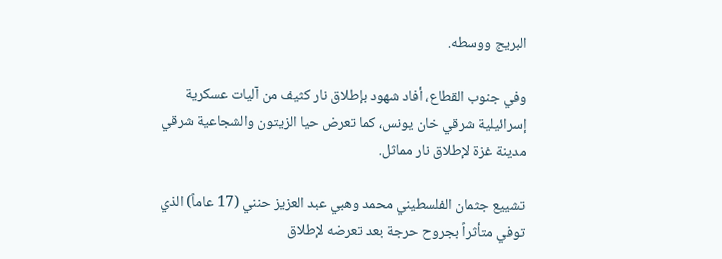البريج ووسطه.

وفي جنوب القطاع، أفاد شهود بإطلاق نار كثيف من آليات عسكرية إسرائيلية شرقي خان يونس، كما تعرض حيا الزيتون والشجاعية شرقي مدينة غزة لإطلاق نار مماثل.

تشييع جثمان الفلسطيني محمد وهبي عبد العزيز حنني (17 عاماً) الذي توفي متأثراً بجروح حرجة بعد تعرضه لإطلاق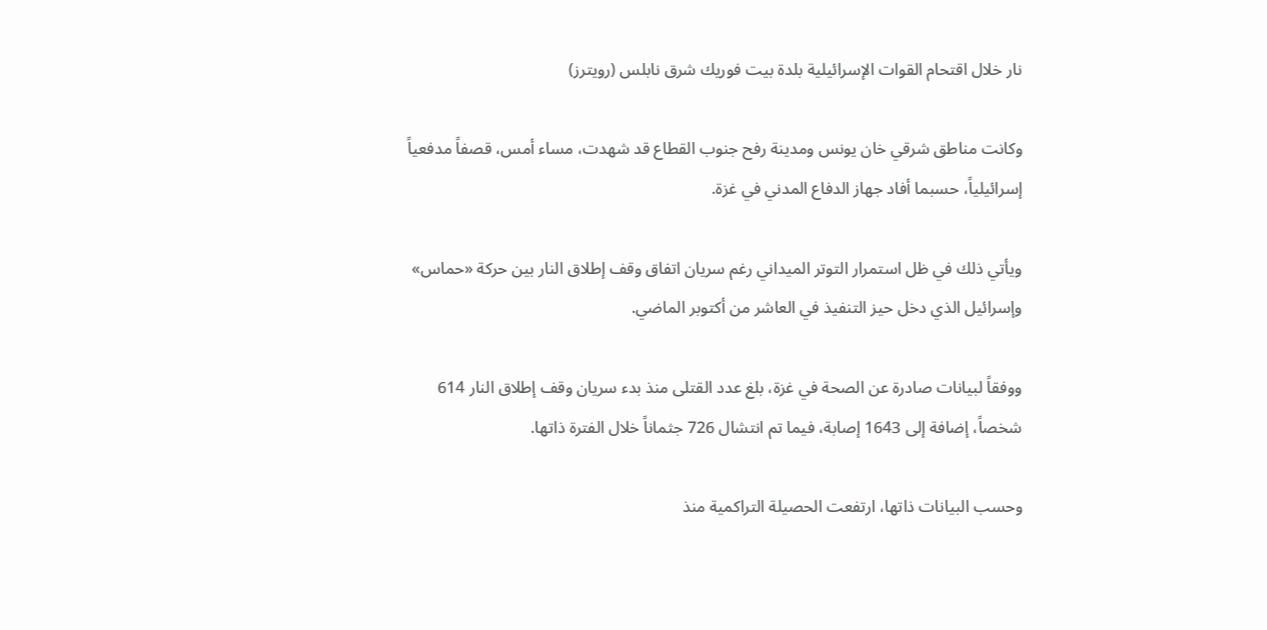نار خلال اقتحام القوات الإسرائيلية بلدة بيت فوريك شرق نابلس (رويترز)

وكانت مناطق شرقي خان يونس ومدينة رفح جنوب القطاع قد شهدت، مساء أمس، قصفاً مدفعياً إسرائيلياً، حسبما أفاد جهاز الدفاع المدني في غزة.

ويأتي ذلك في ظل استمرار التوتر الميداني رغم سريان اتفاق وقف إطلاق النار بين حركة «حماس» وإسرائيل الذي دخل حيز التنفيذ في العاشر من أكتوبر الماضي.

ووفقاً لبيانات صادرة عن الصحة في غزة، بلغ عدد القتلى منذ بدء سريان وقف إطلاق النار 614 شخصاً، إضافة إلى 1643 إصابة، فيما تم انتشال 726 جثماناً خلال الفترة ذاتها.

وحسب البيانات ذاتها، ارتفعت الحصيلة التراكمية منذ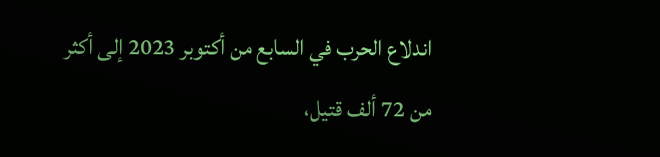اندلاع الحرب في السابع من أكتوبر 2023 إلى أكثر من 72 ألف قتيل،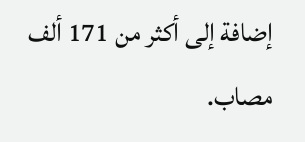إضافة إلى أكثر من 171 ألف مصاب.